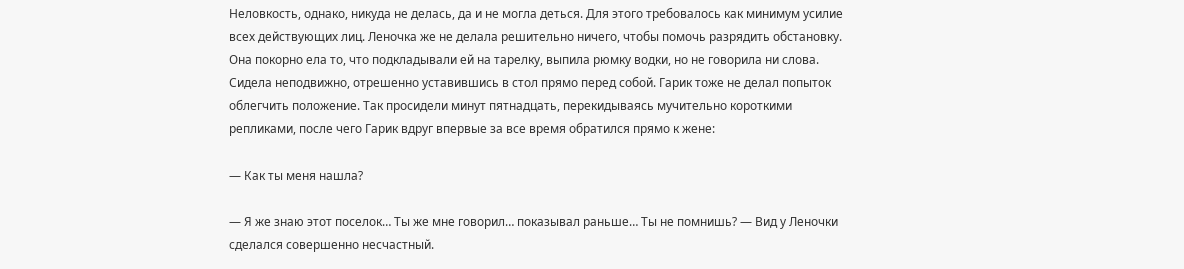Неловкость, однако, никуда не делась, да и не могла деться. Для этого требовалось как минимум усилие всех действующих лиц. Леночка же не делала решительно ничего, чтобы помочь разрядить обстановку. Она покорно ела то, что подкладывали ей на тарелку, выпила рюмку водки, но не говорила ни слова. Сидела неподвижно, отрешенно уставившись в стол прямо перед собой. Гарик тоже не делал попыток облегчить положение. Так просидели минут пятнадцать, перекидываясь мучительно короткими репликами, после чего Гарик вдруг впервые за все время обратился прямо к жене:

— Как ты меня нашла?

— Я же знаю этот поселок… Ты же мне говорил… показывал раньше… Ты не помнишь? — Вид у Леночки сделался совершенно несчастный.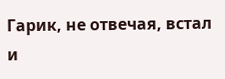Гарик, не отвечая, встал и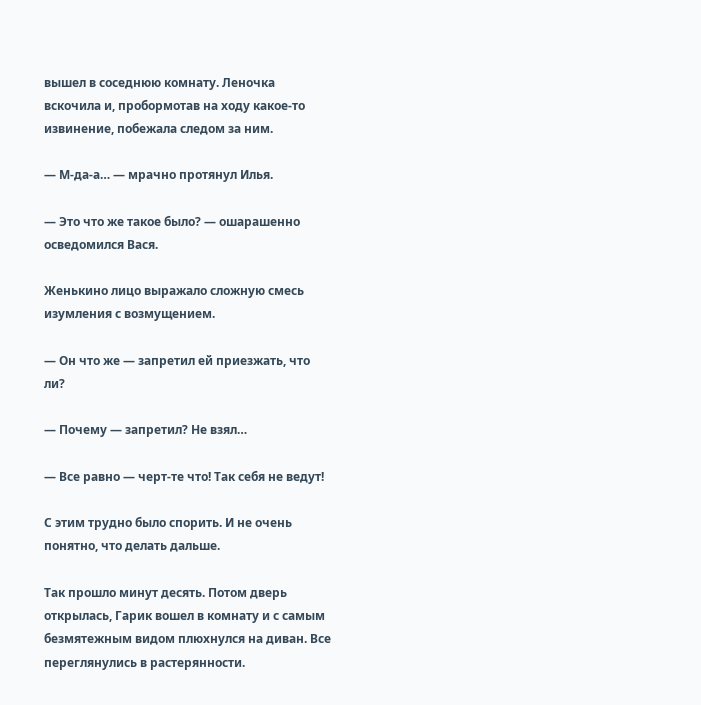вышел в соседнюю комнату. Леночка вскочила и, пробормотав на ходу какое-то извинение, побежала следом за ним.

— М-да-а… — мрачно протянул Илья.

— Это что же такое было? — ошарашенно осведомился Вася.

Женькино лицо выражало сложную смесь изумления с возмущением.

— Он что же — запретил ей приезжать, что ли?

— Почему — запретил? Не взял…

— Все равно — черт-те что! Так себя не ведут!

С этим трудно было спорить. И не очень понятно, что делать дальше.

Так прошло минут десять. Потом дверь открылась, Гарик вошел в комнату и с самым безмятежным видом плюхнулся на диван. Все переглянулись в растерянности.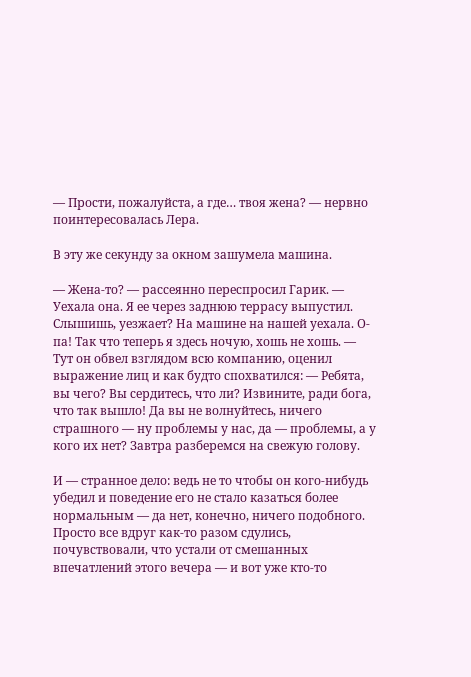— Прости, пожалуйста, а где… твоя жена? — нервно поинтересовалась Лера.

В эту же секунду за окном зашумела машина.

— Жена-то? — рассеянно переспросил Гарик. — Уехала она. Я ее через заднюю террасу выпустил. Слышишь, уезжает? На машине на нашей уехала. О-па! Так что теперь я здесь ночую, хошь не хошь. — Тут он обвел взглядом всю компанию, оценил выражение лиц и как будто спохватился: — Ребята, вы чего? Вы сердитесь, что ли? Извините, ради бога, что так вышло! Да вы не волнуйтесь, ничего страшного — ну проблемы у нас, да — проблемы, а у кого их нет? Завтра разберемся на свежую голову.

И — странное дело: ведь не то чтобы он кого-нибудь убедил и поведение его не стало казаться более нормальным — да нет, конечно, ничего подобного. Просто все вдруг как-то разом сдулись, почувствовали, что устали от смешанных впечатлений этого вечера — и вот уже кто-то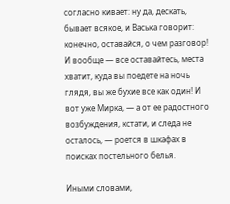согласно кивает: ну да, дескать, бывает всякое, и Васька говорит: конечно, оставайся, о чем разговор! И вообще — все оставайтесь, места хватит, куда вы поедете на ночь глядя, вы же бухие все как один! И вот уже Мирка, — а от ее радостного возбуждения, кстати, и следа не осталось, — роется в шкафах в поисках постельного белья.

Иными словами,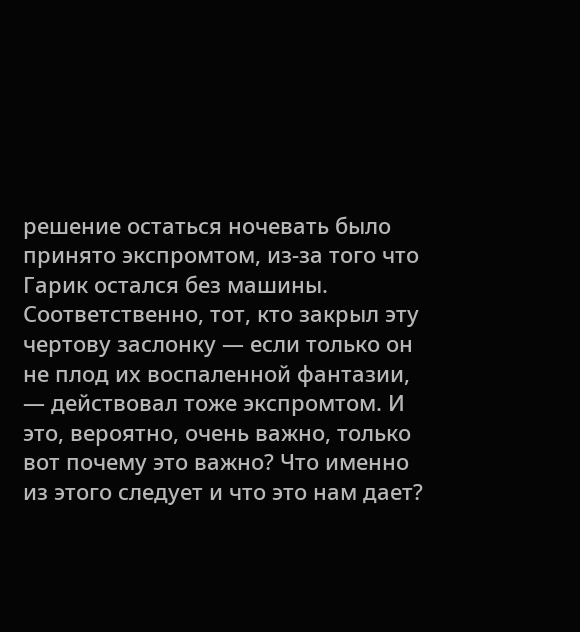решение остаться ночевать было принято экспромтом, из-за того что Гарик остался без машины. Соответственно, тот, кто закрыл эту чертову заслонку — если только он не плод их воспаленной фантазии, — действовал тоже экспромтом. И это, вероятно, очень важно, только вот почему это важно? Что именно из этого следует и что это нам дает?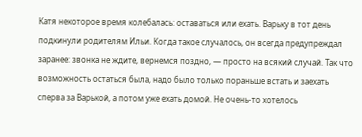Катя некоторое время колебалась: оставаться или ехать. Варьку в тот день подкинули родителям Ильи. Когда такое случалось, он всегда предупреждал заранее: звонка не ждите, вернемся поздно, — просто на всякий случай. Так что возможность остаться была, надо было только пораньше встать и заехать сперва за Варькой, а потом уже ехать домой. Не очень-то хотелось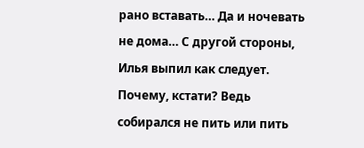рано вставать… Да и ночевать не дома… С другой стороны, Илья выпил как следует. Почему, кстати? Ведь собирался не пить или пить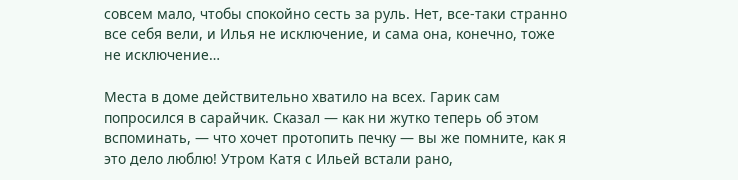совсем мало, чтобы спокойно сесть за руль. Нет, все-таки странно все себя вели, и Илья не исключение, и сама она, конечно, тоже не исключение…

Места в доме действительно хватило на всех. Гарик сам попросился в сарайчик. Сказал — как ни жутко теперь об этом вспоминать, — что хочет протопить печку — вы же помните, как я это дело люблю! Утром Катя с Ильей встали рано,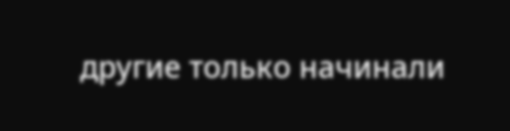другие только начинали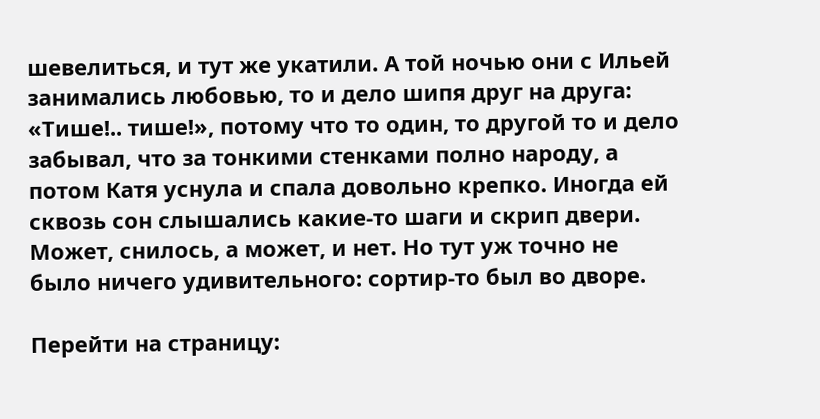шевелиться, и тут же укатили. А той ночью они с Ильей занимались любовью, то и дело шипя друг на друга: «Тише!.. тише!», потому что то один, то другой то и дело забывал, что за тонкими стенками полно народу, а потом Катя уснула и спала довольно крепко. Иногда ей сквозь сон слышались какие-то шаги и скрип двери. Может, снилось, а может, и нет. Но тут уж точно не было ничего удивительного: сортир-то был во дворе.

Перейти на страницу: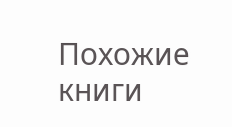Похожие книги